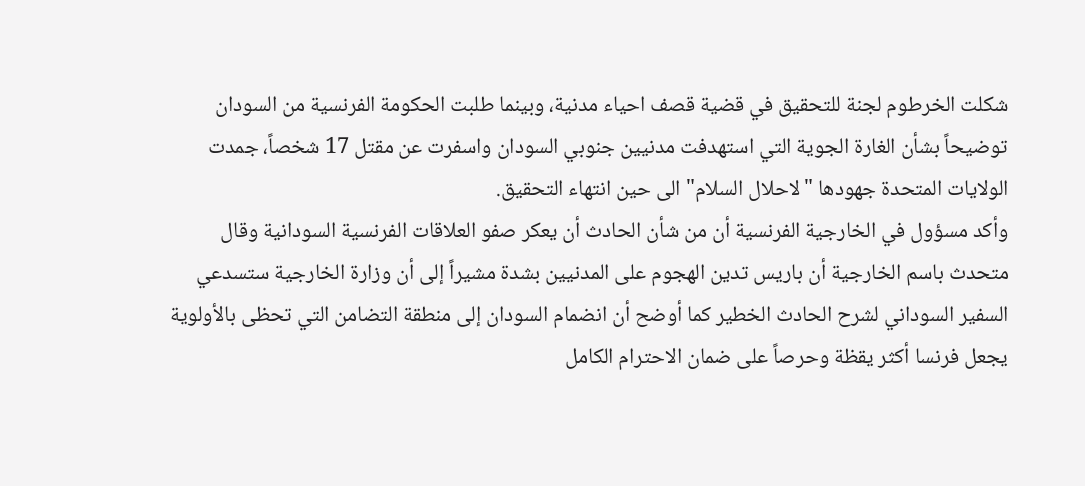شكلت الخرطوم لجنة للتحقيق في قضية قصف احياء مدنية، وبينما طلبت الحكومة الفرنسية من السودان توضيحاً بشأن الغارة الجوية التي استهدفت مدنيين جنوبي السودان واسفرت عن مقتل 17 شخصاً، جمدت الولايات المتحدة جهودها "لاحلال السلام" الى حين انتهاء التحقيق.
وأكد مسؤول في الخارجية الفرنسية أن من شأن الحادث أن يعكر صفو العلاقات الفرنسية السودانية وقال متحدث باسم الخارجية أن باريس تدين الهجوم على المدنيين بشدة مشيراً إلى أن وزارة الخارجية ستسدعي السفير السوداني لشرح الحادث الخطير كما أوضح أن انضمام السودان إلى منطقة التضامن التي تحظى بالأولوية يجعل فرنسا أكثر يقظة وحرصاً على ضمان الاحترام الكامل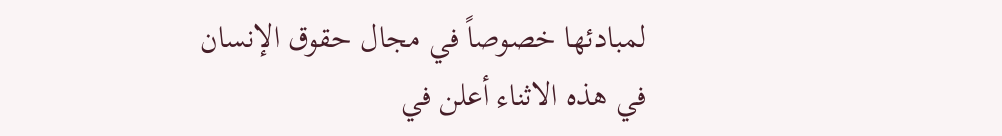لمبادئها خصوصاً في مجال حقوق الإنسان
في هذه الاثناء أعلن في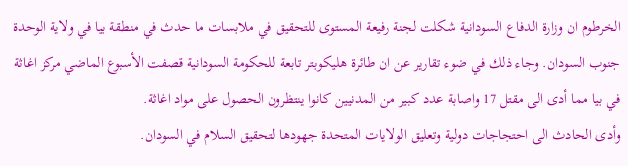الخرطوم ان وزارة الدفاع السودانية شكلت لجنة رفيعة المستوى للتحقيق في ملابسات ما حدث في منطقة بيا في ولاية الوحدة جنوب السودان. وجاء ذلك في ضوء تقارير عن ان طائرة هليكوبتر تابعة للحكومة السودانية قصفت الأسبوع الماضي مركز اغاثة في بيا مما أدى الى مقتل 17 واصابة عدد كبير من المدنيين كانوا ينتظرون الحصول على مواد اغاثة.
وأدى الحادث الى احتجاجات دولية وتعليق الولايات المتحدة جهودها لتحقيق السلام في السودان.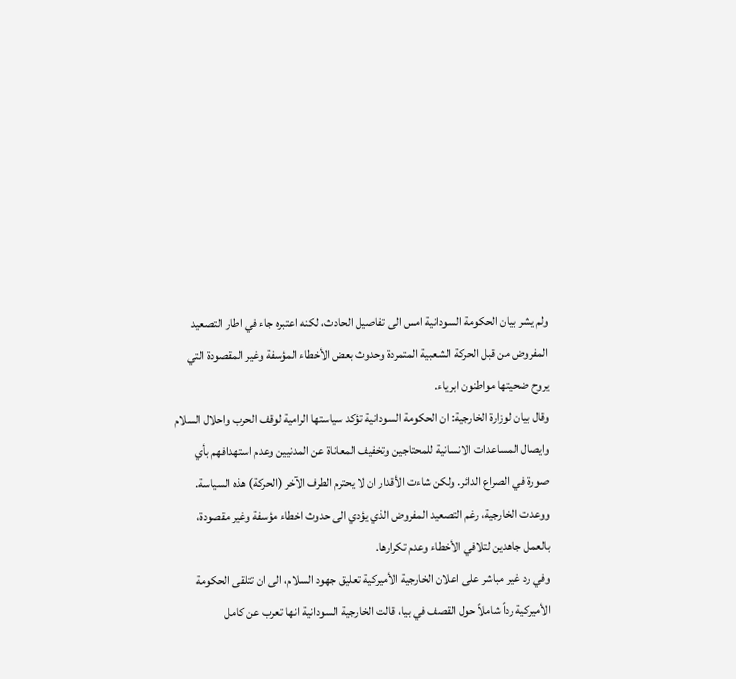ولم يشر بيان الحكومة السودانية امس الى تفاصيل الحادث، لكنه اعتبره جاء في اطار التصعيد المفروض من قبل الحركة الشعبية المتمردة وحدوث بعض الأخطاء المؤسفة وغير المقصودة التي يروح ضحيتها مواطنون ابرياء.
وقال بيان لوزارة الخارجية: ان الحكومة السودانية تؤكد سياستها الرامية لوقف الحرب واحلال السلام وايصال المساعدات الانسانية للمحتاجين وتخفيف المعاناة عن المدنيين وعدم استهدافهم بأي صورة في الصراع الدائر. ولكن شاءت الأقدار ان لا يحترم الطرف الآخر (الحركة) هذه السياسة. ووعدت الخارجية، رغم التصعيد المفروض الذي يؤدي الى حدوث اخطاء مؤسفة وغير مقصودة، بالعمل جاهدين لتلافي الأخطاء وعدم تكرارها.
وفي رد غير مباشر على اعلان الخارجية الأميركية تعليق جهود السلام، الى ان تتلقى الحكومة الأميركية رداً شاملاً حول القصف في بيا، قالت الخارجية السودانية انها تعرب عن كامل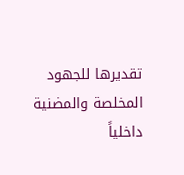تقديرها للجهود المخلصة والمضنية داخلياً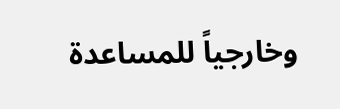وخارجياً للمساعدة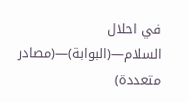في احلال السلام—(البوابة)—(مصادر متعددة)